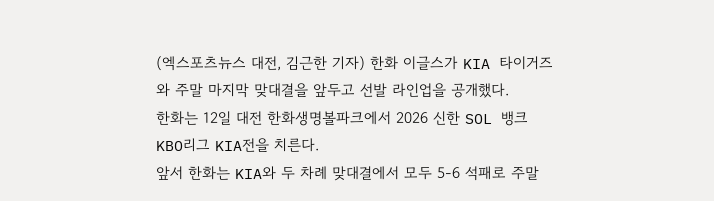(엑스포츠뉴스 대전, 김근한 기자) 한화 이글스가 KIA 타이거즈와 주말 마지막 맞대결을 앞두고 선발 라인업을 공개했다.
한화는 12일 대전 한화생명볼파크에서 2026 신한 SOL 뱅크 KBO리그 KIA전을 치른다.
앞서 한화는 KIA와 두 차례 맞대결에서 모두 5-6 석패로 주말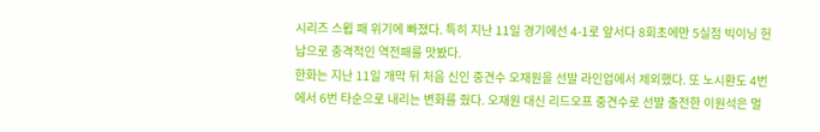시리즈 스윕 패 위기에 빠졌다. 특히 지난 11일 경기에선 4-1로 앞서다 8회초에만 5실점 빅이닝 헌납으로 충격적인 역전패를 맛봤다.
한화는 지난 11일 개막 뒤 처음 신인 중견수 오재원을 선발 라인업에서 제외했다. 또 노시환도 4번에서 6번 타순으로 내리는 변화를 줬다. 오재원 대신 리드오프 중견수로 선발 출전한 이원석은 멀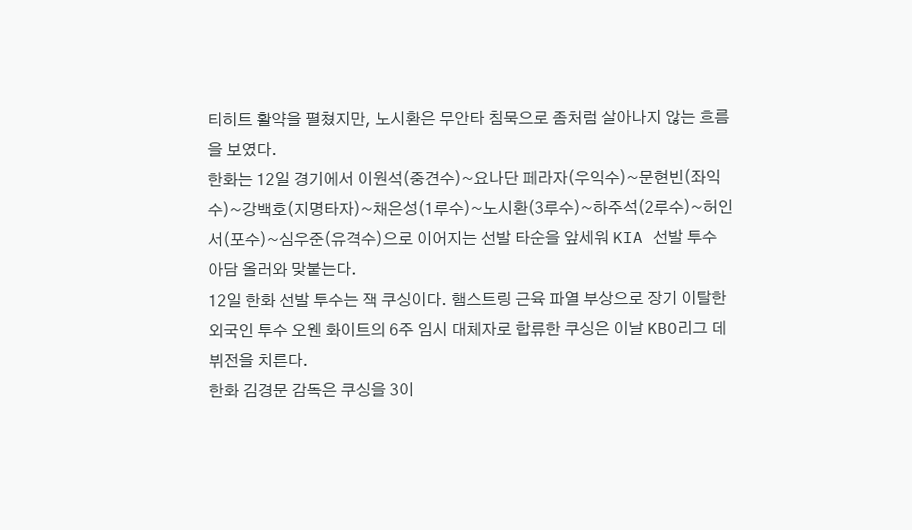티히트 활약을 펼쳤지만, 노시환은 무안타 침묵으로 좀처럼 살아나지 않는 흐름을 보였다.
한화는 12일 경기에서 이원석(중견수)~요나단 페라자(우익수)~문현빈(좌익수)~강백호(지명타자)~채은성(1루수)~노시환(3루수)~하주석(2루수)~허인서(포수)~심우준(유격수)으로 이어지는 선발 타순을 앞세워 KIA 선발 투수 아담 올러와 맞붙는다.
12일 한화 선발 투수는 잭 쿠싱이다. 햄스트링 근육 파열 부상으로 장기 이탈한 외국인 투수 오웬 화이트의 6주 임시 대체자로 합류한 쿠싱은 이날 KBO리그 데뷔전을 치른다.
한화 김경문 감독은 쿠싱을 3이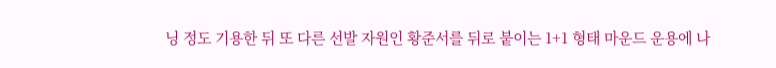닝 정도 기용한 뒤 또 다른 선발 자원인 황준서를 뒤로 붙이는 1+1 형태 마운드 운용에 나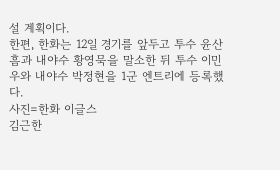설 계획이다.
한편, 한화는 12일 경기를 앞두고 투수 윤산흠과 내야수 황영묵을 말소한 뒤 투수 이민우와 내야수 박정현을 1군 엔트리에 등록했다.
사진=한화 이글스
김근한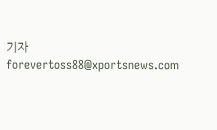기자 forevertoss88@xportsnews.com